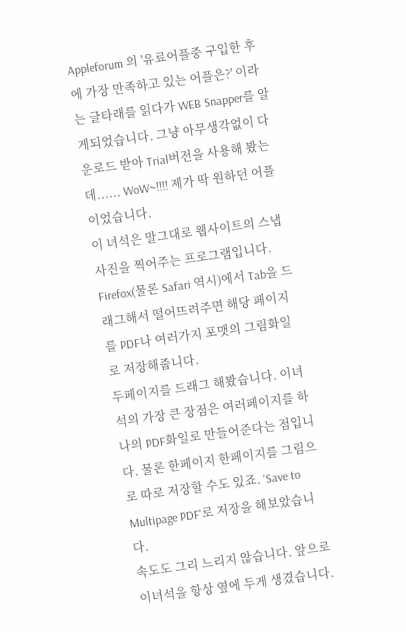Appleforum 의 '유료어플중 구입한 후에 가장 만족하고 있는 어플은?' 이라는 글타래를 읽다가 WEB Snapper를 알게되었습니다. 그냥 아무생각없이 다운로드 받아 Trial버전을 사용해 봤는데...... WoW~!!!! 제가 딱 원하던 어플이었습니다.
이 녀석은 말그대로 웹사이트의 스냅사진을 찍어주는 프로그램입니다. Firefox(물론 Safari 역시)에서 Tab을 드래그해서 떨어뜨려주면 해당 페이지를 PDF나 여러가지 포맷의 그림화일로 저장해줍니다.
두페이지를 드래그 해봤습니다. 이녀석의 가장 큰 장점은 여러페이지를 하나의 PDF화일로 만들어준다는 점입니다. 물론 한페이지 한페이지를 그림으로 따로 저장할 수도 있죠. 'Save to Multipage PDF'로 저장을 해보았습니다.
속도도 그리 느리지 않습니다. 앞으로 이녀석을 항상 옆에 두게 생겼습니다.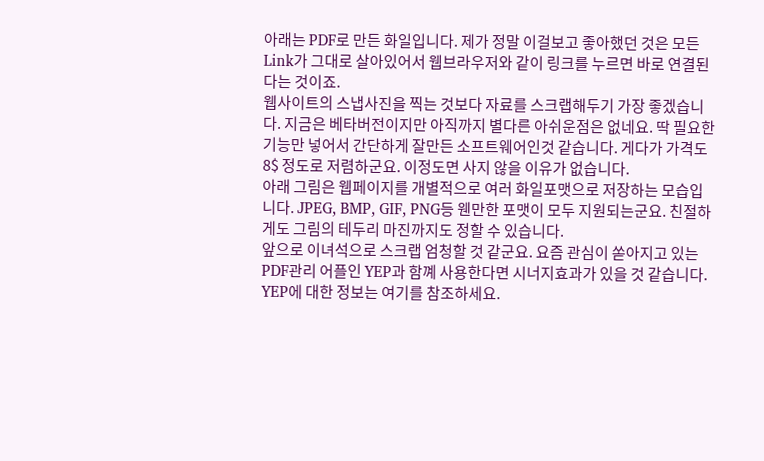아래는 PDF로 만든 화일입니다. 제가 정말 이걸보고 좋아했던 것은 모든 Link가 그대로 살아있어서 웹브라우저와 같이 링크를 누르면 바로 연결된다는 것이죠.
웹사이트의 스냅사진을 찍는 것보다 자료를 스크랩해두기 가장 좋겠습니다. 지금은 베타버전이지만 아직까지 별다른 아쉬운점은 없네요. 딱 필요한 기능만 넣어서 간단하게 잘만든 소프트웨어인것 같습니다. 게다가 가격도 8$ 정도로 저렴하군요. 이정도면 사지 않을 이유가 없습니다.
아래 그림은 웹페이지를 개별적으로 여러 화일포맷으로 저장하는 모습입니다. JPEG, BMP, GIF, PNG등 웬만한 포맷이 모두 지원되는군요. 친절하게도 그림의 테두리 마진까지도 정할 수 있습니다.
앞으로 이녀석으로 스크랩 엄청할 것 같군요. 요즘 관심이 쏟아지고 있는 PDF관리 어플인 YEP과 함꼐 사용한다면 시너지효과가 있을 것 같습니다. YEP에 대한 정보는 여기를 참조하세요.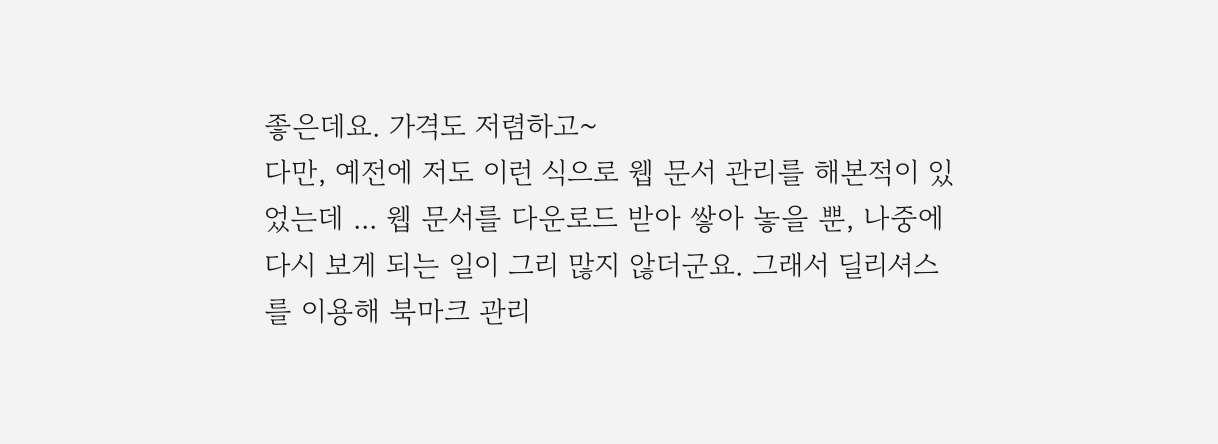좋은데요. 가격도 저렴하고~
다만, 예전에 저도 이런 식으로 웹 문서 관리를 해본적이 있었는데 ... 웹 문서를 다운로드 받아 쌓아 놓을 뿐, 나중에 다시 보게 되는 일이 그리 많지 않더군요. 그래서 딜리셔스를 이용해 북마크 관리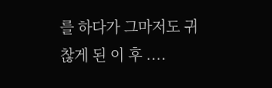를 하다가 그마저도 귀찮게 된 이 후 ....